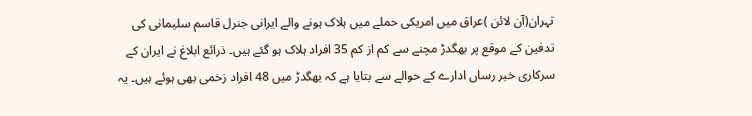تہران(آن لائن )عراق میں امریکی حملے میں ہلاک ہونے والے ایرانی جنرل قاسم سلیمانی کی تدفین کے موقع پر بھگدڑ مچنے سے کم از کم 35 افراد ہلاک ہو گئے ہیں۔ ذرائع ابلاغ نے ایران کے سرکاری خبر رساں ادارے کے حوالے سے بتایا ہے کہ بھگدڑ میں 48 افراد زخمی بھی ہوئے ہیں۔ یہ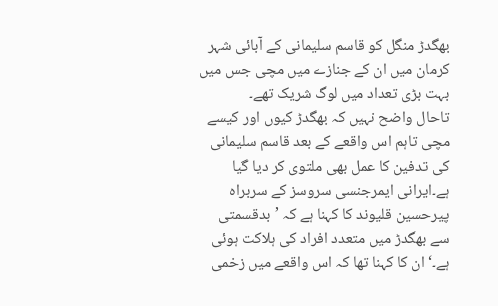بھگدڑ منگل کو قاسم سلیمانی کے آبائی شہر کرمان میں ان کے جنازے میں مچی جس میں بہت بڑی تعداد میں لوگ شریک تھے۔
تاحال واضح نہیں کہ بھگدڑ کیوں اور کیسے مچی تاہم اس واقعے کے بعد قاسم سلیمانی کی تدفین کا عمل بھی ملتوی کر دیا گیا ہے۔ایرانی ایمرجنسی سروسز کے سربراہ پیرحسین قلیوند کا کہنا ہے کہ ’بدقسمتی سے بھگدڑ میں متعدد افراد کی ہلاکت ہوئی ہے۔‘ ان کا کہنا تھا کہ اس واقعے میں زخمی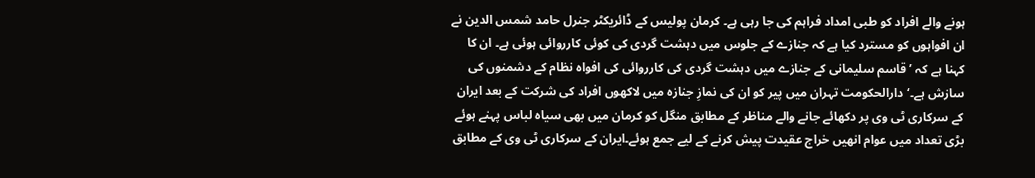ہونے والے افراد کو طبی امداد فراہم کی جا رہی ہے۔ کرمان پولیس کے ڈائریکٹر جنرل حامد شمس الدین نے ان افواہوں کو مسترد کیا ہے کہ جنازے کے جلوس میں دہشت گردی کی کوئی کارروائی ہوئی ہے۔ ان کا کہنا ہے کہ ’قاسم سلیمانی کے جنازے میں دہشت گردی کی کارروائی کی افواہ نظام کے دشمنوں کی سازش ہے۔‘دارالحکومت تہران میں پیر کو ان کی نمازِ جنازہ میں لاکھوں افراد کی شرکت کے بعد ایران کے سرکاری ٹی وی پر دکھائے جانے والے مناظر کے مطابق منگل کو کرمان میں بھی سیاہ لباس پہنے ہوئے بڑی تعداد میں عوام انھیں خراج عقیدت پیش کرنے کے لیے جمع ہوئے۔ایران کے سرکاری ٹی وی کے مطابق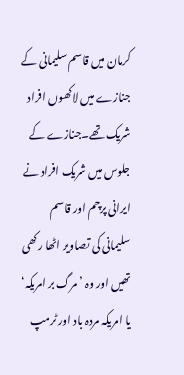کرمان میں قاسم سلیمانی کے جنازے میں لاکھوں افراد شریک تھے۔جنازے کے جلوس میں شریک افراد نے ایرانی پرچم اور قاسم سلیمانی کی تصاویر اٹھا رکھی تھیں اور وہ ’مرگ بر امریکہ‘ یا امریکہ مردہ باد اور ٹرمپ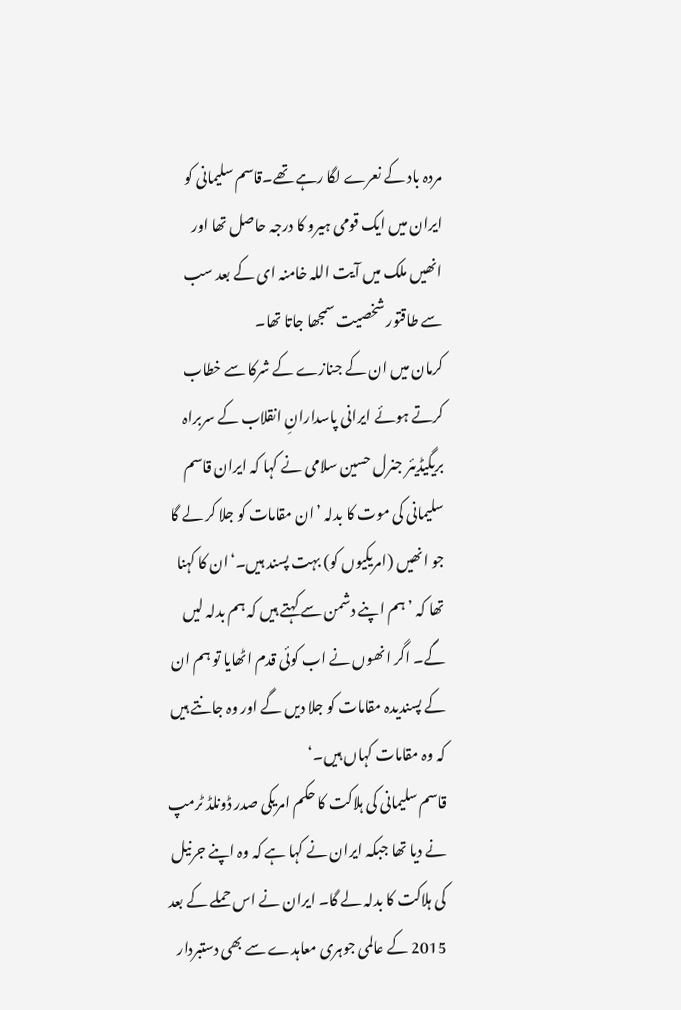مردہ باد کے نعرے لگا رہے تھے۔قاسم سلیمانی کو ایران میں ایک قومی ہیرو کا درجہ حاصل تھا اور انھیں ملک میں آیت اللہ خامنہ ای کے بعد سب سے طاقتور شخصیت سمجھا جاتا تھا۔
کرمان میں ان کے جنازے کے شرکا سے خطاب کرتے ہوئے ایرانی پاسدارانِ انقلاب کے سربراہ بریگیڈیئر جنرل حسین سلامی نے کہا کہ ایران قاسم سلیمانی کی موت کا بدلہ ’ان مقامات کو جلا کر لے گا جو انھیں (امریکیوں کو) بہت پسند ہیں۔‘ان کا کہنا تھا کہ ’ہم اپنے دشمن سے کہتے ہیں کہ ہم بدلہ لیں گے۔ اگر انھوں نے اب کوئی قدم اٹھایا تو ہم ان کے پسندیدہ مقامات کو جلا دیں گے اور وہ جانتے ہیں کہ وہ مقامات کہاں ہیں۔‘
قاسم سلیمانی کی ہلاکت کا حکم امریکی صدر ڈونلڈ ٹرمپ نے دیا تھا جبکہ ایران نے کہا ہے کہ وہ اپنے جرنیل کی ہلاکت کا بدلہ لے گا۔ ایران نے اس حملے کے بعد 2015 کے عالمی جوہری معاہدے سے بھی دستبردار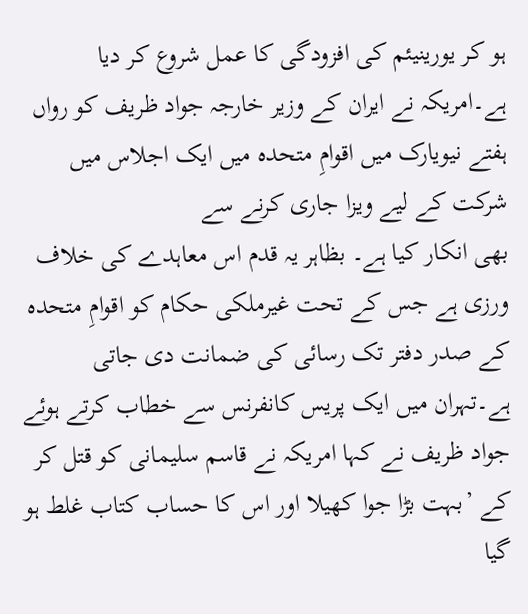ہو کر یورینیئم کی افزودگی کا عمل شروع کر دیا ہے۔امریکہ نے ایران کے وزیر خارجہ جواد ظریف کو رواں ہفتے نیویارک میں اقوامِ متحدہ میں ایک اجلاس میں شرکت کے لیے ویزا جاری کرنے سے
بھی انکار کیا ہے۔ بظاہر یہ قدم اس معاہدے کی خلاف ورزی ہے جس کے تحت غیرملکی حکام کو اقوامِ متحدہ کے صدر دفتر تک رسائی کی ضمانت دی جاتی ہے۔تہران میں ایک پریس کانفرنس سے خطاب کرتے ہوئے جواد ظریف نے کہا امریکہ نے قاسم سلیمانی کو قتل کر کے ’بہت بڑا جوا کھیلا اور اس کا حساب کتاب غلط ہو گیا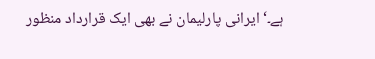ہے۔‘ایرانی پارلیمان نے بھی ایک قرارداد منظور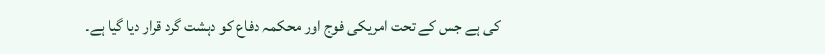کی ہے جس کے تحت امریکی فوج اور محکمہ دفاع کو دہشت گرد قرار دیا گیا ہے۔